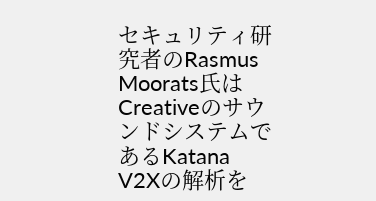セキュリティ研究者のRasmus Moorats氏はCreativeのサウンドシステムであるKatana V2Xの解析を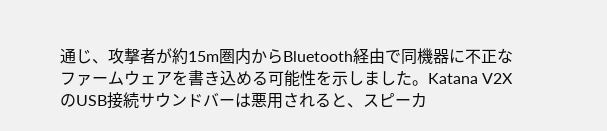通じ、攻撃者が約15m圏内からBluetooth経由で同機器に不正なファームウェアを書き込める可能性を示しました。Katana V2XのUSB接続サウンドバーは悪用されると、スピーカ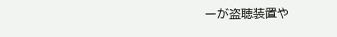ーが盗聴装置や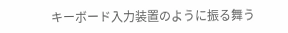キーボード入力装置のように振る舞う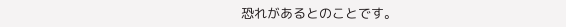恐れがあるとのことです。